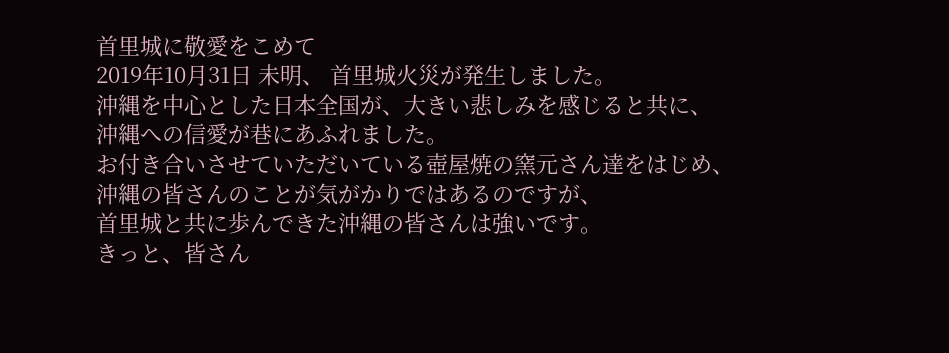首里城に敬愛をこめて
2019年10月31日 未明、 首里城火災が発生しました。
沖縄を中心とした日本全国が、大きい悲しみを感じると共に、
沖縄への信愛が巷にあふれました。
お付き合いさせていただいている壺屋焼の窯元さん達をはじめ、
沖縄の皆さんのことが気がかりではあるのですが、
首里城と共に歩んできた沖縄の皆さんは強いです。
きっと、皆さん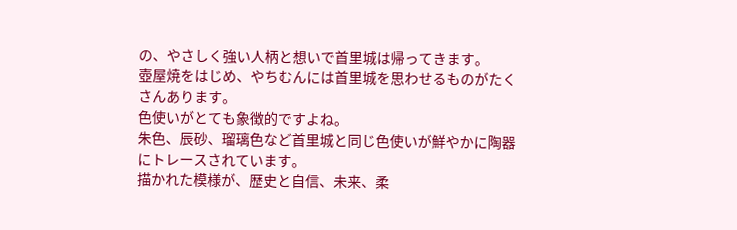の、やさしく強い人柄と想いで首里城は帰ってきます。
壺屋焼をはじめ、やちむんには首里城を思わせるものがたくさんあります。
色使いがとても象徴的ですよね。
朱色、辰砂、瑠璃色など首里城と同じ色使いが鮮やかに陶器にトレースされています。
描かれた模様が、歴史と自信、未来、柔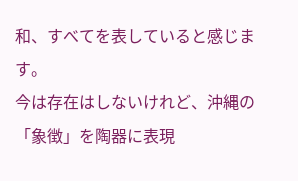和、すべてを表していると感じます。
今は存在はしないけれど、沖縄の「象徴」を陶器に表現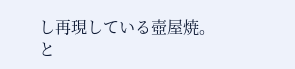し再現している壺屋焼。
と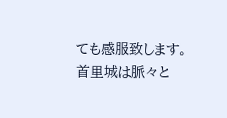ても感服致します。
首里城は脈々と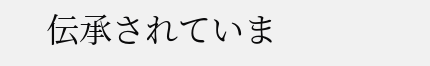伝承されていま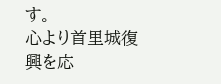す。
心より首里城復興を応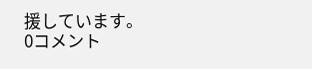援しています。
0コメント